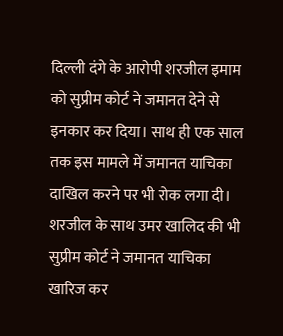दिल्ली दंगे के आरोपी शरजील इमाम को सुप्रीम कोर्ट ने जमानत देने से इनकार कर दिया। साथ ही एक साल तक इस मामले में जमानत याचिका दाखिल करने पर भी रोक लगा दी। शरजील के साथ उमर खालिद की भी सुप्रीम कोर्ट ने जमानत याचिका खारिज कर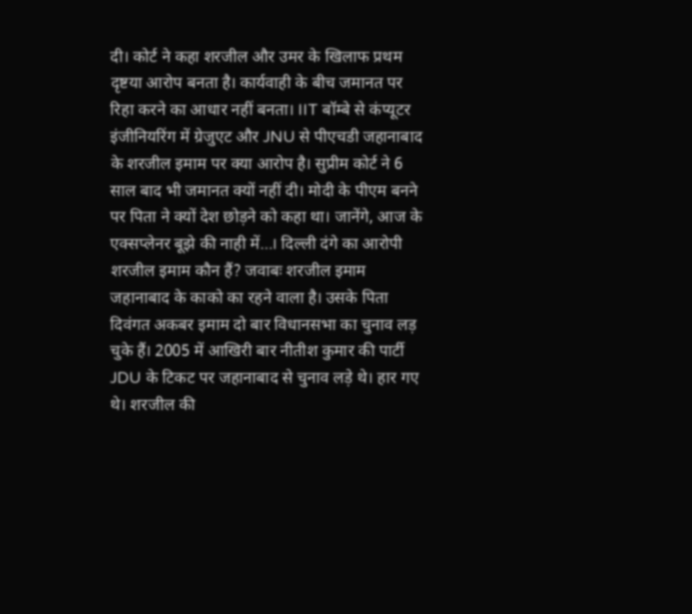दी। कोर्ट ने कहा शरजील और उमर के खिलाफ प्रथम दृष्टया आरोप बनता है। कार्यवाही के बीच जमानत पर रिहा करने का आधार नहीं बनता। IIT बॉम्बे से कंप्यूटर इंजीनियरिंग में ग्रेजुएट और JNU से पीएचडी जहानाबाद के शरजील इमाम पर क्या आरोप है। सुप्रीम कोर्ट ने 6 साल बाद भी जमानत क्यों नहीं दी। मोदी के पीएम बनने पर पिता ने क्यों देश छोड़ने को कहा था। जानेंगे, आज के एक्सप्लेनर बूझे की नाही में…। दिल्ली दंगे का आरोपी शरजील इमाम कौन हैं? जवाबः शरजील इमाम जहानाबाद के काको का रहने वाला है। उसके पिता दिवंगत अकबर इमाम दो बार विधानसभा का चुनाव लड़ चुके हैं। 2005 में आखिरी बार नीतीश कुमार की पार्टी JDU के टिकट पर जहानाबाद से चुनाव लड़े थे। हार गए थे। शरजील की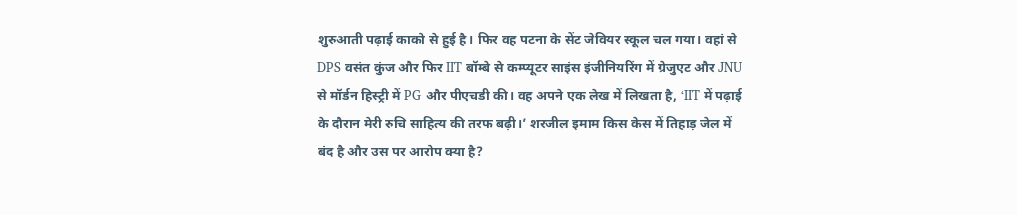शुरुआती पढ़ाई काको से हुई है। फिर वह पटना के सेंट जेवियर स्कूल चल गया। वहां से DPS वसंत कुंज और फिर IIT बॉम्बे से कम्प्यूटर साइंस इंजीनियरिंग में ग्रेजुएट और JNU से मॉर्डन हिस्ट्री में PG और पीएचडी की। वह अपने एक लेख में लिखता है, ‘IIT में पढ़ाई के दौरान मेरी रुचि साहित्य की तरफ बढ़ी।’ शरजील इमाम किस केस में तिहाड़ जेल में बंद है और उस पर आरोप क्या है?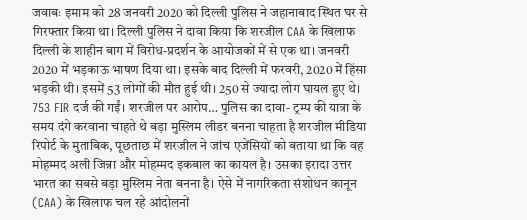जवाबः इमाम को 28 जनवरी 2020 को दिल्ली पुलिस ने जहानाबाद स्थित घर से गिरफ्तार किया था। दिल्ली पुलिस ने दावा किया कि शरजील CAA के खिलाफ दिल्ली के शाहीन बाग में विरोध-प्रदर्शन के आयोजकों में से एक था। जनवरी 2020 में भड़काऊ भाषण दिया था। इसके बाद दिल्ली में फरवरी, 2020 में हिंसा भड़की थी। इसमें 53 लोगों की मौत हुई थी। 250 से ज्यादा लोग घायल हुए थे। 753 FIR दर्ज की गईं। शरजील पर आरोप… पुलिस का दावा- ट्रम्प की यात्रा के समय दंगे करवाना चाहते थे बड़ा मुस्लिम लीडर बनना चाहता है शरजील मीडिया रिपोर्ट के मुताबिक, पूछताछ में शरजील ने जांच एजेंसियों को बताया था कि वह मोहम्मद अली जिन्ना और मोहम्मद इकबाल का कायल है। उसका इरादा उत्तर भारत का सबसे बड़ा मुस्लिम नेता बनना है। ऐसे में नागरिकता संशोधन कानून (CAA) के खिलाफ चल रहे आंदोलनों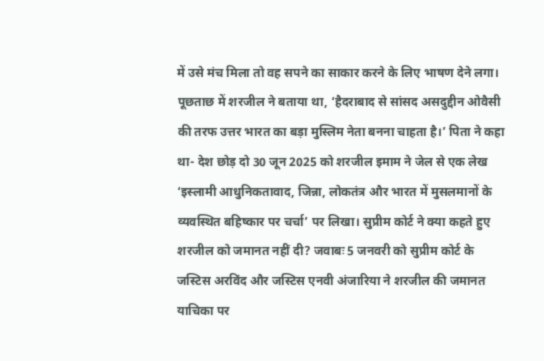में उसे मंच मिला तो वह सपने का साकार करने के लिए भाषण देने लगा। पूछताछ में शरजील ने बताया था, ‘हैदराबाद से सांसद असदुद्दीन ओवैसी की तरफ उत्तर भारत का बड़ा मुस्लिम नेता बनना चाहता है।’ पिता ने कहा था- देश छोड़ दो 30 जून 2025 को शरजील इमाम ने जेल से एक लेख ‘इस्लामी आधुनिकतावाद, जिन्ना, लोकतंत्र और भारत में मुसलमानों के व्यवस्थित बहिष्कार पर चर्चा’ पर लिखा। सुप्रीम कोर्ट ने क्या कहते हुए शरजील को जमानत नहीं दी? जवाबः 5 जनवरी को सुप्रीम कोर्ट के जस्टिस अरविंद और जस्टिस एनवी अंजारिया ने शरजील की जमानत याचिका पर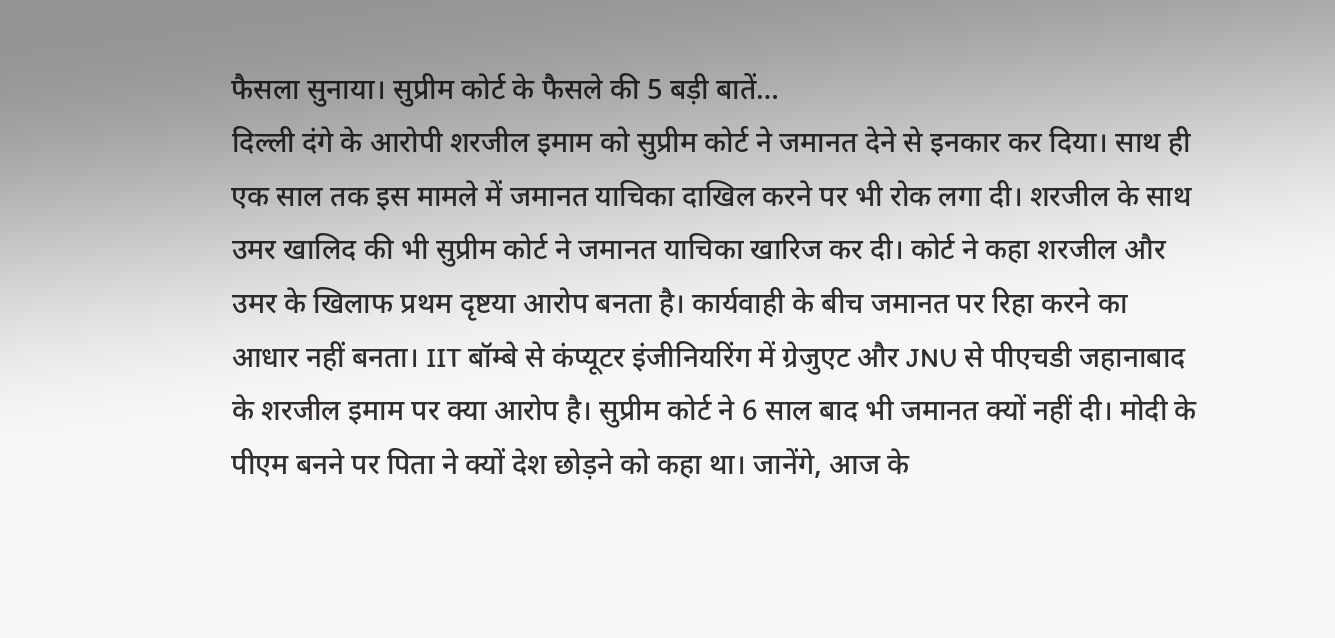फैसला सुनाया। सुप्रीम कोर्ट के फैसले की 5 बड़ी बातें…
दिल्ली दंगे के आरोपी शरजील इमाम को सुप्रीम कोर्ट ने जमानत देने से इनकार कर दिया। साथ ही एक साल तक इस मामले में जमानत याचिका दाखिल करने पर भी रोक लगा दी। शरजील के साथ उमर खालिद की भी सुप्रीम कोर्ट ने जमानत याचिका खारिज कर दी। कोर्ट ने कहा शरजील और उमर के खिलाफ प्रथम दृष्टया आरोप बनता है। कार्यवाही के बीच जमानत पर रिहा करने का आधार नहीं बनता। IIT बॉम्बे से कंप्यूटर इंजीनियरिंग में ग्रेजुएट और JNU से पीएचडी जहानाबाद के शरजील इमाम पर क्या आरोप है। सुप्रीम कोर्ट ने 6 साल बाद भी जमानत क्यों नहीं दी। मोदी के पीएम बनने पर पिता ने क्यों देश छोड़ने को कहा था। जानेंगे, आज के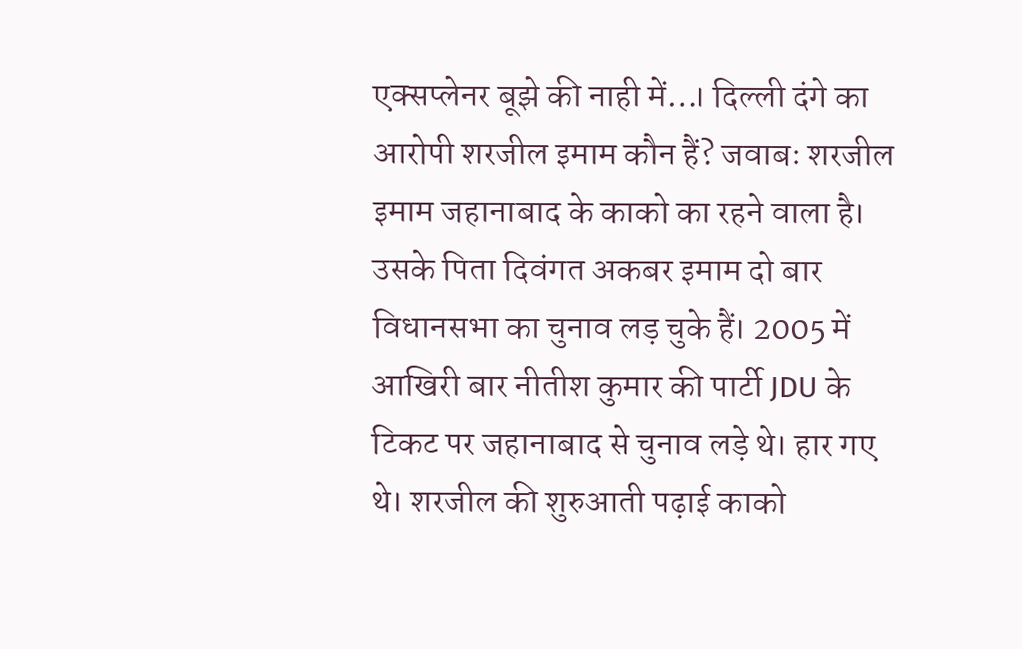एक्सप्लेनर बूझे की नाही में…। दिल्ली दंगे का आरोपी शरजील इमाम कौन हैं? जवाबः शरजील इमाम जहानाबाद के काको का रहने वाला है। उसके पिता दिवंगत अकबर इमाम दो बार विधानसभा का चुनाव लड़ चुके हैं। 2005 में आखिरी बार नीतीश कुमार की पार्टी JDU के टिकट पर जहानाबाद से चुनाव लड़े थे। हार गए थे। शरजील की शुरुआती पढ़ाई काको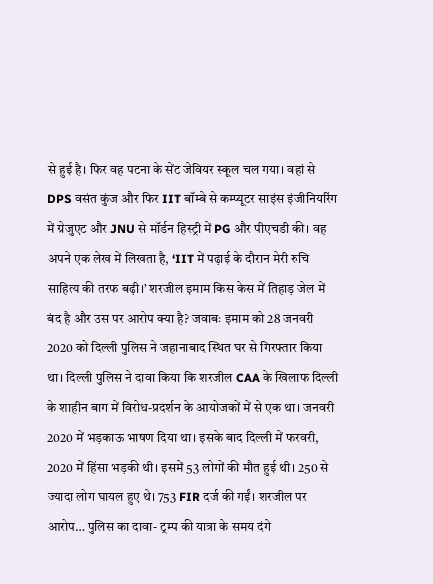से हुई है। फिर वह पटना के सेंट जेवियर स्कूल चल गया। वहां से DPS वसंत कुंज और फिर IIT बॉम्बे से कम्प्यूटर साइंस इंजीनियरिंग में ग्रेजुएट और JNU से मॉर्डन हिस्ट्री में PG और पीएचडी की। वह अपने एक लेख में लिखता है, ‘IIT में पढ़ाई के दौरान मेरी रुचि साहित्य की तरफ बढ़ी।’ शरजील इमाम किस केस में तिहाड़ जेल में बंद है और उस पर आरोप क्या है? जवाबः इमाम को 28 जनवरी 2020 को दिल्ली पुलिस ने जहानाबाद स्थित घर से गिरफ्तार किया था। दिल्ली पुलिस ने दावा किया कि शरजील CAA के खिलाफ दिल्ली के शाहीन बाग में विरोध-प्रदर्शन के आयोजकों में से एक था। जनवरी 2020 में भड़काऊ भाषण दिया था। इसके बाद दिल्ली में फरवरी, 2020 में हिंसा भड़की थी। इसमें 53 लोगों की मौत हुई थी। 250 से ज्यादा लोग घायल हुए थे। 753 FIR दर्ज की गईं। शरजील पर आरोप… पुलिस का दावा- ट्रम्प की यात्रा के समय दंगे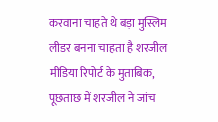करवाना चाहते थे बड़ा मुस्लिम लीडर बनना चाहता है शरजील मीडिया रिपोर्ट के मुताबिक, पूछताछ में शरजील ने जांच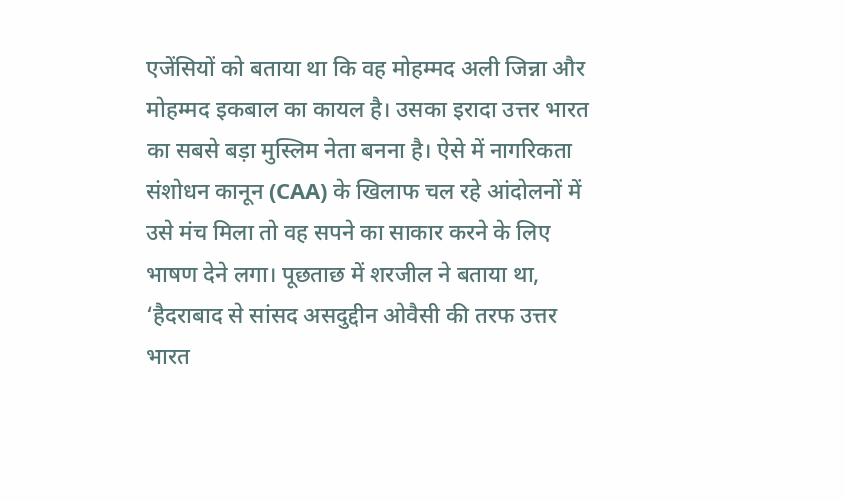एजेंसियों को बताया था कि वह मोहम्मद अली जिन्ना और मोहम्मद इकबाल का कायल है। उसका इरादा उत्तर भारत का सबसे बड़ा मुस्लिम नेता बनना है। ऐसे में नागरिकता संशोधन कानून (CAA) के खिलाफ चल रहे आंदोलनों में उसे मंच मिला तो वह सपने का साकार करने के लिए भाषण देने लगा। पूछताछ में शरजील ने बताया था, ‘हैदराबाद से सांसद असदुद्दीन ओवैसी की तरफ उत्तर भारत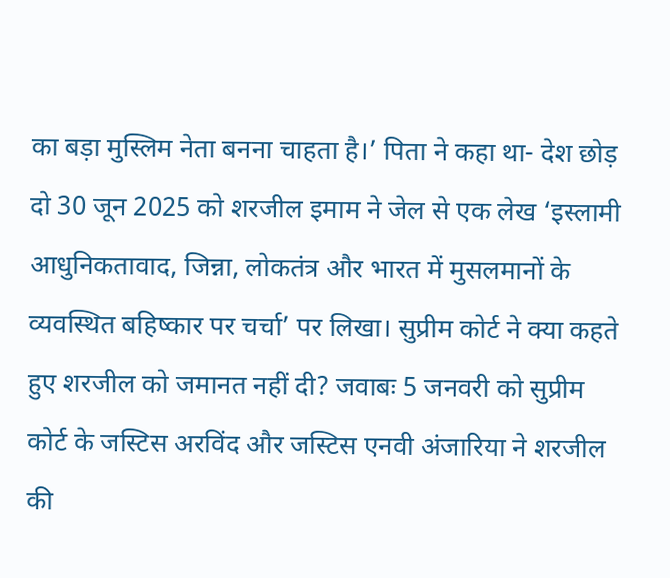का बड़ा मुस्लिम नेता बनना चाहता है।’ पिता ने कहा था- देश छोड़ दो 30 जून 2025 को शरजील इमाम ने जेल से एक लेख ‘इस्लामी आधुनिकतावाद, जिन्ना, लोकतंत्र और भारत में मुसलमानों के व्यवस्थित बहिष्कार पर चर्चा’ पर लिखा। सुप्रीम कोर्ट ने क्या कहते हुए शरजील को जमानत नहीं दी? जवाबः 5 जनवरी को सुप्रीम कोर्ट के जस्टिस अरविंद और जस्टिस एनवी अंजारिया ने शरजील की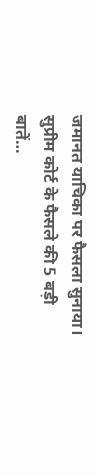जमानत याचिका पर फैसला सुनाया। सुप्रीम कोर्ट के फैसले की 5 बड़ी बातें…